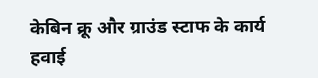केबिन क्रू और ग्राउंड स्टाफ के कार्य
हवाई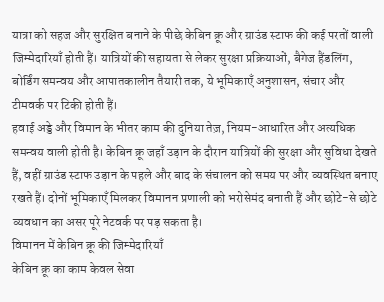यात्रा को सहज और सुरक्षित बनाने के पीछे केबिन क्रू और ग्राउंड स्टाफ की कई परतों वाली जिम्मेदारियाँ होती हैं। यात्रियों की सहायता से लेकर सुरक्षा प्रक्रियाओं, बैगेज हैंडलिंग, बोर्डिंग समन्वय और आपातकालीन तैयारी तक, ये भूमिकाएँ अनुशासन, संचार और टीमवर्क पर टिकी होती हैं।
हवाई अड्डे और विमान के भीतर काम की दुनिया तेज़, नियम-आधारित और अत्यधिक समन्वय वाली होती है। केबिन क्रू जहाँ उड़ान के दौरान यात्रियों की सुरक्षा और सुविधा देखते हैं, वहीं ग्राउंड स्टाफ उड़ान के पहले और बाद के संचालन को समय पर और व्यवस्थित बनाए रखते हैं। दोनों भूमिकाएँ मिलकर विमानन प्रणाली को भरोसेमंद बनाती हैं और छोटे-से छोटे व्यवधान का असर पूरे नेटवर्क पर पड़ सकता है।
विमानन में केबिन क्रू की जिम्मेदारियाँ
केबिन क्रू का काम केवल सेवा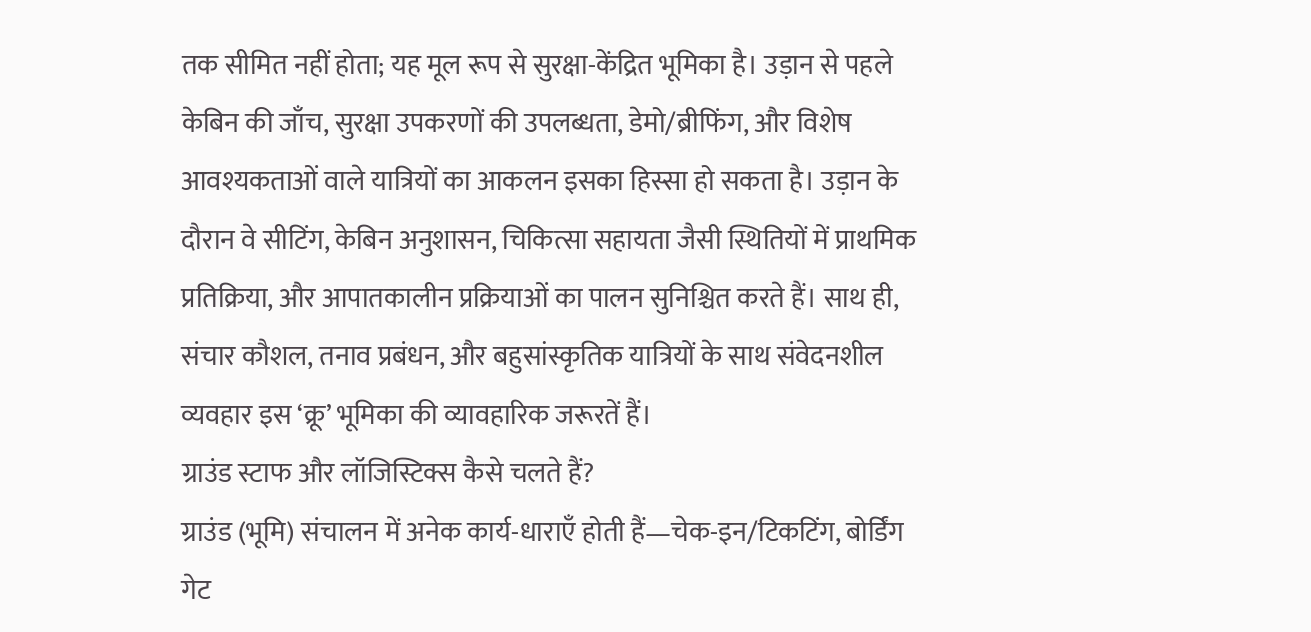तक सीमित नहीं होता; यह मूल रूप से सुरक्षा-केंद्रित भूमिका है। उड़ान से पहले केबिन की जाँच, सुरक्षा उपकरणों की उपलब्धता, डेमो/ब्रीफिंग, और विशेष आवश्यकताओं वाले यात्रियों का आकलन इसका हिस्सा हो सकता है। उड़ान के दौरान वे सीटिंग, केबिन अनुशासन, चिकित्सा सहायता जैसी स्थितियों में प्राथमिक प्रतिक्रिया, और आपातकालीन प्रक्रियाओं का पालन सुनिश्चित करते हैं। साथ ही, संचार कौशल, तनाव प्रबंधन, और बहुसांस्कृतिक यात्रियों के साथ संवेदनशील व्यवहार इस ‘क्रू’ भूमिका की व्यावहारिक जरूरतें हैं।
ग्राउंड स्टाफ और लॉजिस्टिक्स कैसे चलते हैं?
ग्राउंड (भूमि) संचालन में अनेक कार्य-धाराएँ होती हैं—चेक-इन/टिकटिंग, बोर्डिंग गेट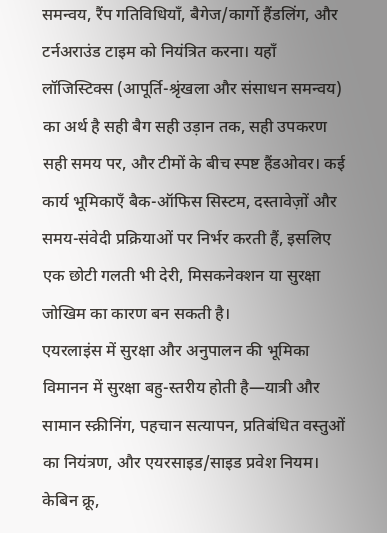समन्वय, रैंप गतिविधियाँ, बैगेज/कार्गो हैंडलिंग, और टर्नअराउंड टाइम को नियंत्रित करना। यहाँ लॉजिस्टिक्स (आपूर्ति-श्रृंखला और संसाधन समन्वय) का अर्थ है सही बैग सही उड़ान तक, सही उपकरण सही समय पर, और टीमों के बीच स्पष्ट हैंडओवर। कई कार्य भूमिकाएँ बैक-ऑफिस सिस्टम, दस्तावेज़ों और समय-संवेदी प्रक्रियाओं पर निर्भर करती हैं, इसलिए एक छोटी गलती भी देरी, मिसकनेक्शन या सुरक्षा जोखिम का कारण बन सकती है।
एयरलाइंस में सुरक्षा और अनुपालन की भूमिका
विमानन में सुरक्षा बहु-स्तरीय होती है—यात्री और सामान स्क्रीनिंग, पहचान सत्यापन, प्रतिबंधित वस्तुओं का नियंत्रण, और एयरसाइड/साइड प्रवेश नियम। केबिन क्रू,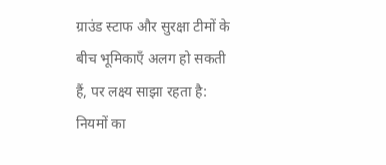ग्राउंड स्टाफ और सुरक्षा टीमों के बीच भूमिकाएँ अलग हो सकती हैं, पर लक्ष्य साझा रहता है: नियमों का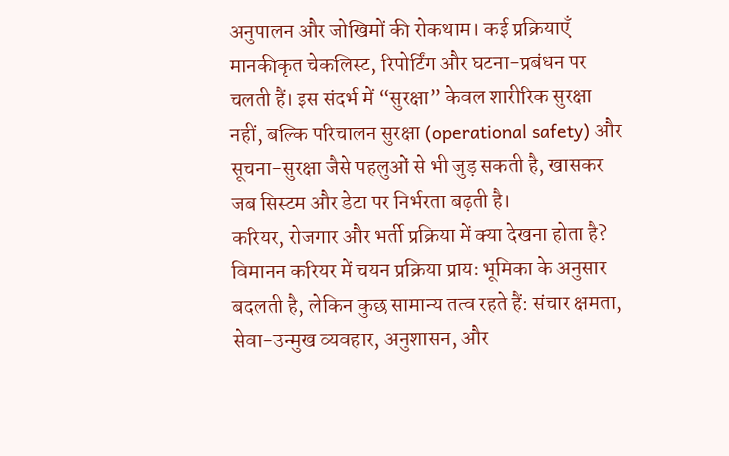अनुपालन और जोखिमों की रोकथाम। कई प्रक्रियाएँ मानकीकृत चेकलिस्ट, रिपोर्टिंग और घटना-प्रबंधन पर चलती हैं। इस संदर्भ में “सुरक्षा” केवल शारीरिक सुरक्षा नहीं, बल्कि परिचालन सुरक्षा (operational safety) और सूचना-सुरक्षा जैसे पहलुओं से भी जुड़ सकती है, खासकर जब सिस्टम और डेटा पर निर्भरता बढ़ती है।
करियर, रोजगार और भर्ती प्रक्रिया में क्या देखना होता है?
विमानन करियर में चयन प्रक्रिया प्रायः भूमिका के अनुसार बदलती है, लेकिन कुछ सामान्य तत्व रहते हैं: संचार क्षमता, सेवा-उन्मुख व्यवहार, अनुशासन, और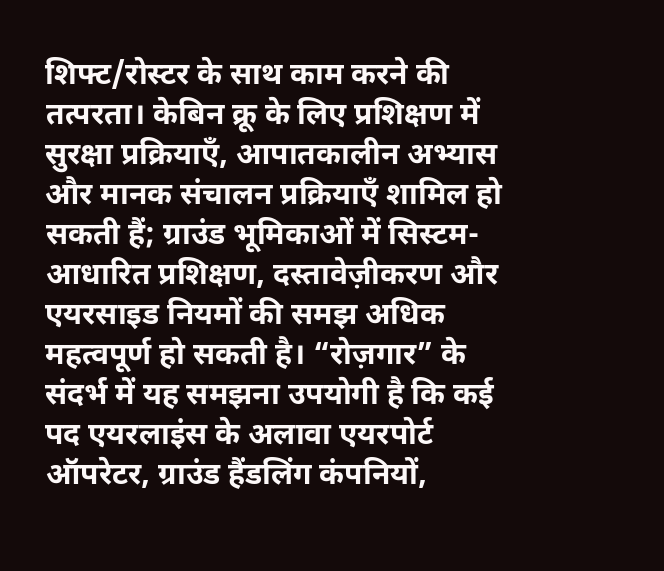शिफ्ट/रोस्टर के साथ काम करने की तत्परता। केबिन क्रू के लिए प्रशिक्षण में सुरक्षा प्रक्रियाएँ, आपातकालीन अभ्यास और मानक संचालन प्रक्रियाएँ शामिल हो सकती हैं; ग्राउंड भूमिकाओं में सिस्टम-आधारित प्रशिक्षण, दस्तावेज़ीकरण और एयरसाइड नियमों की समझ अधिक महत्वपूर्ण हो सकती है। “रोज़गार” के संदर्भ में यह समझना उपयोगी है कि कई पद एयरलाइंस के अलावा एयरपोर्ट ऑपरेटर, ग्राउंड हैंडलिंग कंपनियों,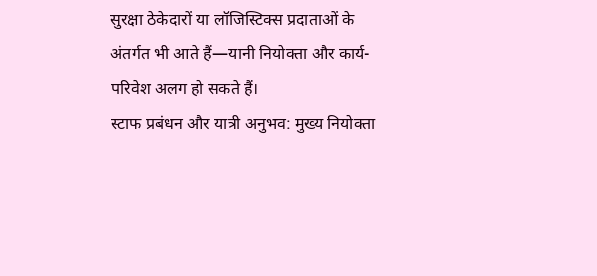सुरक्षा ठेकेदारों या लॉजिस्टिक्स प्रदाताओं के अंतर्गत भी आते हैं—यानी नियोक्ता और कार्य-परिवेश अलग हो सकते हैं।
स्टाफ प्रबंधन और यात्री अनुभव: मुख्य नियोक्ता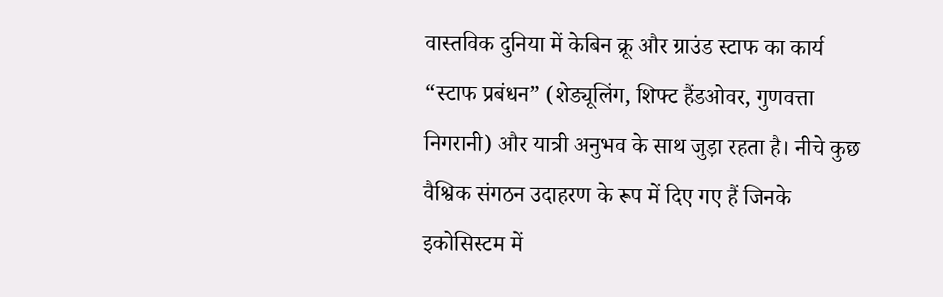वास्तविक दुनिया में केबिन क्रू और ग्राउंड स्टाफ का कार्य “स्टाफ प्रबंधन” (शेड्यूलिंग, शिफ्ट हैंडओवर, गुणवत्ता निगरानी) और यात्री अनुभव के साथ जुड़ा रहता है। नीचे कुछ वैश्विक संगठन उदाहरण के रूप में दिए गए हैं जिनके इकोसिस्टम में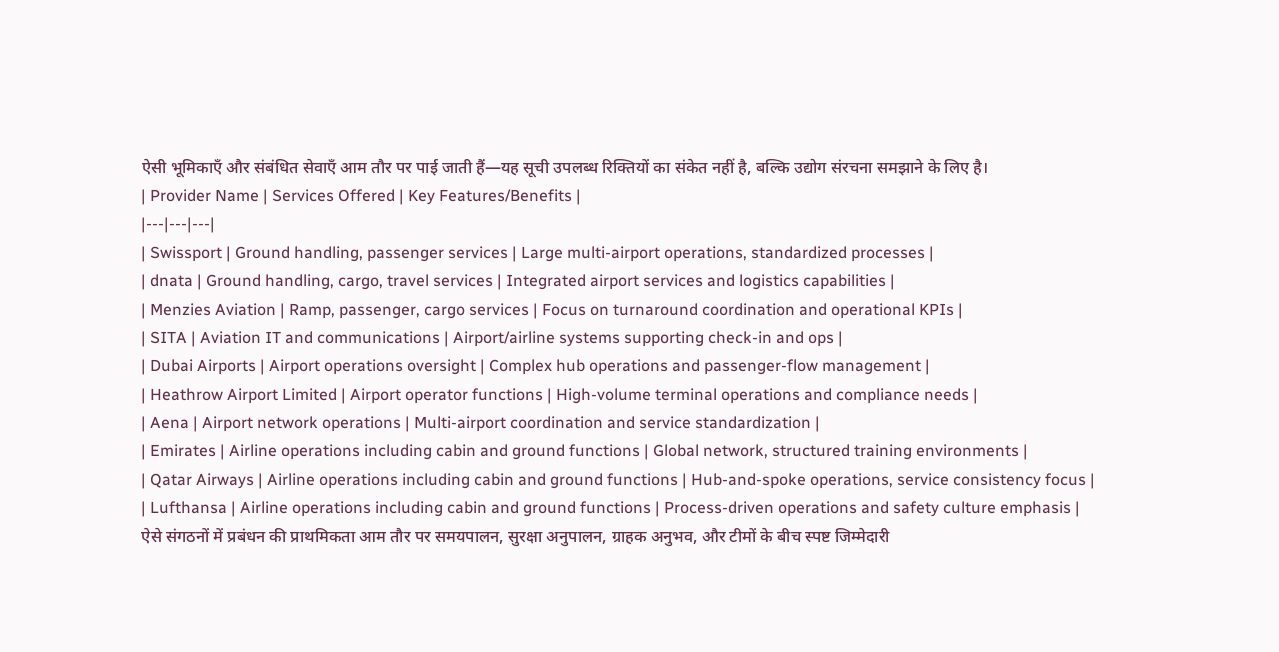ऐसी भूमिकाएँ और संबंधित सेवाएँ आम तौर पर पाई जाती हैं—यह सूची उपलब्ध रिक्तियों का संकेत नहीं है, बल्कि उद्योग संरचना समझाने के लिए है।
| Provider Name | Services Offered | Key Features/Benefits |
|---|---|---|
| Swissport | Ground handling, passenger services | Large multi-airport operations, standardized processes |
| dnata | Ground handling, cargo, travel services | Integrated airport services and logistics capabilities |
| Menzies Aviation | Ramp, passenger, cargo services | Focus on turnaround coordination and operational KPIs |
| SITA | Aviation IT and communications | Airport/airline systems supporting check-in and ops |
| Dubai Airports | Airport operations oversight | Complex hub operations and passenger-flow management |
| Heathrow Airport Limited | Airport operator functions | High-volume terminal operations and compliance needs |
| Aena | Airport network operations | Multi-airport coordination and service standardization |
| Emirates | Airline operations including cabin and ground functions | Global network, structured training environments |
| Qatar Airways | Airline operations including cabin and ground functions | Hub-and-spoke operations, service consistency focus |
| Lufthansa | Airline operations including cabin and ground functions | Process-driven operations and safety culture emphasis |
ऐसे संगठनों में प्रबंधन की प्राथमिकता आम तौर पर समयपालन, सुरक्षा अनुपालन, ग्राहक अनुभव, और टीमों के बीच स्पष्ट जिम्मेदारी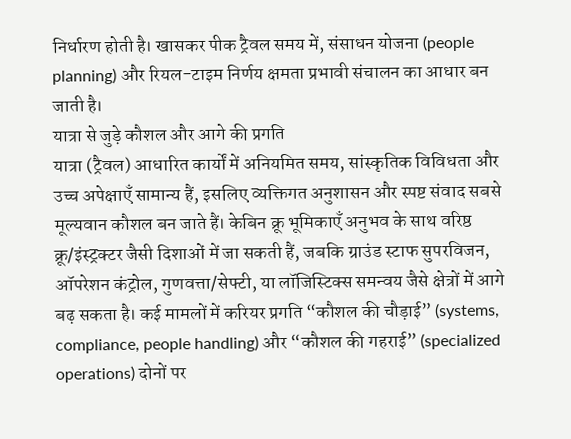निर्धारण होती है। खासकर पीक ट्रैवल समय में, संसाधन योजना (people planning) और रियल-टाइम निर्णय क्षमता प्रभावी संचालन का आधार बन जाती है।
यात्रा से जुड़े कौशल और आगे की प्रगति
यात्रा (ट्रैवल) आधारित कार्यों में अनियमित समय, सांस्कृतिक विविधता और उच्च अपेक्षाएँ सामान्य हैं, इसलिए व्यक्तिगत अनुशासन और स्पष्ट संवाद सबसे मूल्यवान कौशल बन जाते हैं। केबिन क्रू भूमिकाएँ अनुभव के साथ वरिष्ठ क्रू/इंस्ट्रक्टर जैसी दिशाओं में जा सकती हैं, जबकि ग्राउंड स्टाफ सुपरविजन, ऑपरेशन कंट्रोल, गुणवत्ता/सेफ्टी, या लॉजिस्टिक्स समन्वय जैसे क्षेत्रों में आगे बढ़ सकता है। कई मामलों में करियर प्रगति “कौशल की चौड़ाई” (systems, compliance, people handling) और “कौशल की गहराई” (specialized operations) दोनों पर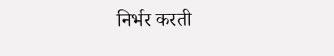निर्भर करती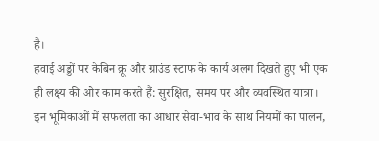है।
हवाई अड्डों पर केबिन क्रू और ग्राउंड स्टाफ के कार्य अलग दिखते हुए भी एक ही लक्ष्य की ओर काम करते हैं: सुरक्षित, समय पर और व्यवस्थित यात्रा। इन भूमिकाओं में सफलता का आधार सेवा-भाव के साथ नियमों का पालन,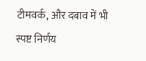टीमवर्क, और दबाव में भी स्पष्ट निर्णय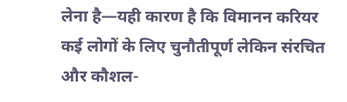लेना है—यही कारण है कि विमानन करियर कई लोगों के लिए चुनौतीपूर्ण लेकिन संरचित और कौशल-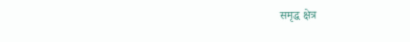समृद्ध क्षेत्र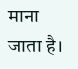माना जाता है।